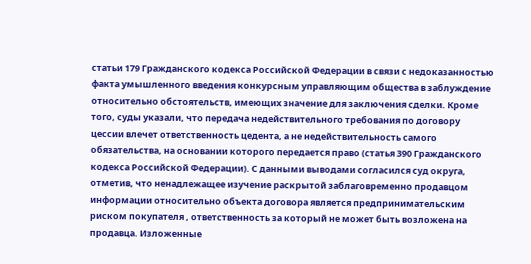статьи 179 Гражданского кодекса Российской Федерации в связи с недоказанностью факта умышленного введения конкурсным управляющим общества в заблуждение относительно обстоятельств, имеющих значение для заключения сделки. Кроме того, суды указали, что передача недействительного требования по договору цессии влечет ответственность цедента, а не недействительность самого обязательства, на основании которого передается право (статья 390 Гражданского кодекса Российской Федерации). С данными выводами согласился суд округа, отметив, что ненадлежащее изучение раскрытой заблаговременно продавцом информации относительно объекта договора является предпринимательским риском покупателя , ответственность за который не может быть возложена на продавца. Изложенные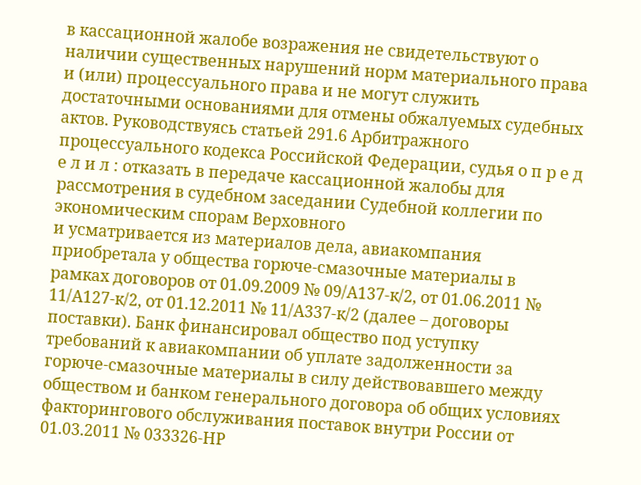в кассационной жалобе возражения не свидетельствуют о наличии существенных нарушений норм материального права и (или) процессуального права и не могут служить достаточными основаниями для отмены обжалуемых судебных актов. Руководствуясь статьей 291.6 Арбитражного процессуального кодекса Российской Федерации, судья о п р е д е л и л : отказать в передаче кассационной жалобы для рассмотрения в судебном заседании Судебной коллегии по экономическим спорам Верховного
и усматривается из материалов дела, авиакомпания приобретала у общества горюче-смазочные материалы в рамках договоров от 01.09.2009 № 09/А137-к/2, от 01.06.2011 № 11/А127-к/2, от 01.12.2011 № 11/А337-к/2 (далее – договоры поставки). Банк финансировал общество под уступку требований к авиакомпании об уплате задолженности за горюче-смазочные материалы в силу действовавшего между обществом и банком генерального договора об общих условиях факторингового обслуживания поставок внутри России от 01.03.2011 № 033326-НР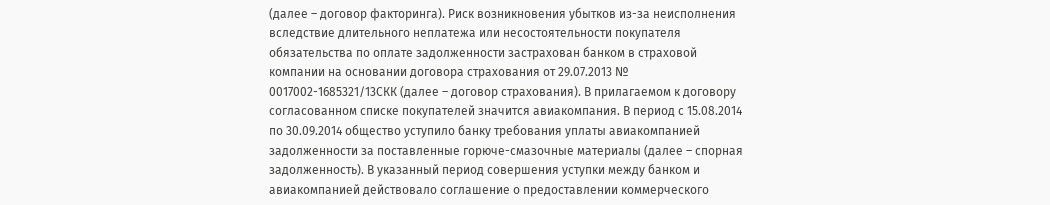(далее – договор факторинга). Риск возникновения убытков из-за неисполнения вследствие длительного неплатежа или несостоятельности покупателя обязательства по оплате задолженности застрахован банком в страховой компании на основании договора страхования от 29.07.2013 № 0017002-1685321/13СКК (далее – договор страхования). В прилагаемом к договору согласованном списке покупателей значится авиакомпания. В период с 15.08.2014 по 30.09.2014 общество уступило банку требования уплаты авиакомпанией задолженности за поставленные горюче-смазочные материалы (далее – спорная задолженность). В указанный период совершения уступки между банком и авиакомпанией действовало соглашение о предоставлении коммерческого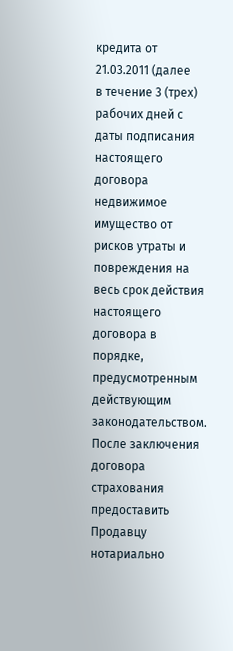кредита от 21.03.2011 (далее
в течение 3 (трех) рабочих дней с даты подписания настоящего договора недвижимое имущество от рисков утраты и повреждения на весь срок действия настоящего договора в порядке, предусмотренным действующим законодательством. После заключения договора страхования предоставить Продавцу нотариально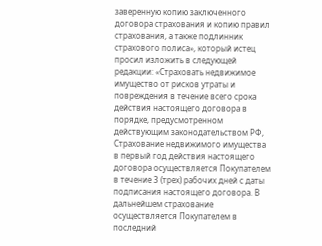заверенную копию заключенного договора страхования и копию правил страхования, а также подлинник страхового полиса», который истец просил изложить в следующей редакции: «Страховать недвижимое имущество от рисков утраты и повреждения в течение всего срока действия настоящего договора в порядке, предусмотренном действующим законодательством РФ, Страхование недвижимого имущества в первый год действия настоящего договора осуществляется Покупателем в течение 3 (трех) рабочих дней с даты подписания настоящего договора. В дальнейшем страхование осуществляется Покупателем в последний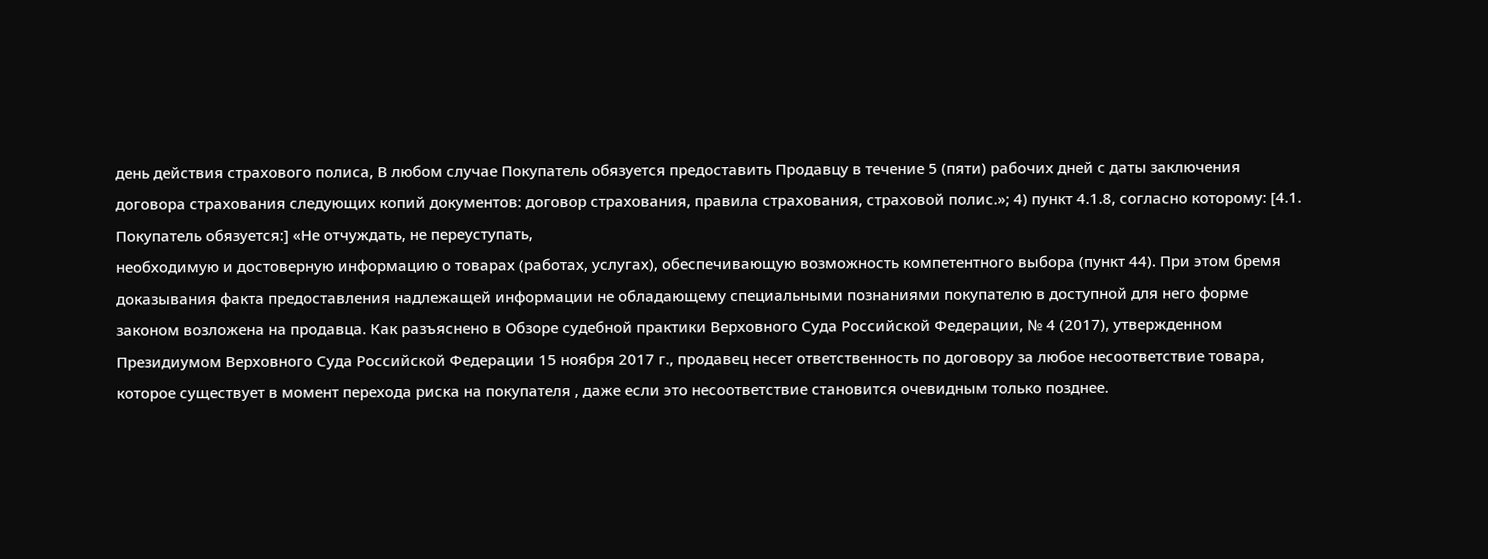день действия страхового полиса, В любом случае Покупатель обязуется предоставить Продавцу в течение 5 (пяти) рабочих дней с даты заключения договора страхования следующих копий документов: договор страхования, правила страхования, страховой полис.»; 4) пункт 4.1.8, согласно которому: [4.1. Покупатель обязуется:] «Не отчуждать, не переуступать,
необходимую и достоверную информацию о товарах (работах, услугах), обеспечивающую возможность компетентного выбора (пункт 44). При этом бремя доказывания факта предоставления надлежащей информации не обладающему специальными познаниями покупателю в доступной для него форме законом возложена на продавца. Как разъяснено в Обзоре судебной практики Верховного Суда Российской Федерации, № 4 (2017), утвержденном Президиумом Верховного Суда Российской Федерации 15 ноября 2017 г., продавец несет ответственность по договору за любое несоответствие товара, которое существует в момент перехода риска на покупателя , даже если это несоответствие становится очевидным только позднее.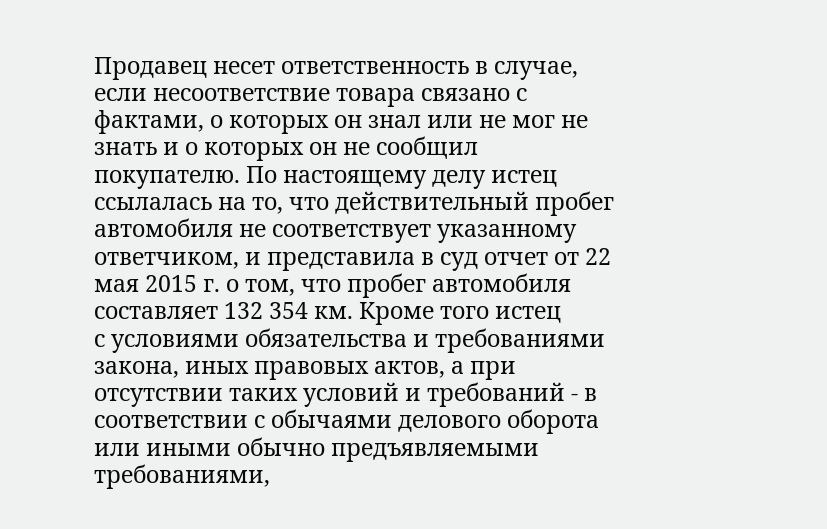Продавец несет ответственность в случае, если несоответствие товара связано с фактами, о которых он знал или не мог не знать и о которых он не сообщил покупателю. По настоящему делу истец ссылалась на то, что действительный пробег автомобиля не соответствует указанному ответчиком, и представила в суд отчет от 22 мая 2015 г. о том, что пробег автомобиля составляет 132 354 км. Кроме того истец
с условиями обязательства и требованиями закона, иных правовых актов, а при отсутствии таких условий и требований - в соответствии с обычаями делового оборота или иными обычно предъявляемыми требованиями,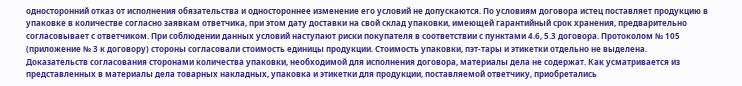односторонний отказ от исполнения обязательства и одностороннее изменение его условий не допускаются. По условиям договора истец поставляет продукцию в упаковке в количестве согласно заявкам ответчика, при этом дату доставки на свой склад упаковки, имеющей гарантийный срок хранения, предварительно согласовывает с ответчиком. При соблюдении данных условий наступают риски покупателя в соответствии с пунктами 4.6, 5.3 договора. Протоколом № 105 (приложение № 3 к договору) стороны согласовали стоимость единицы продукции. Стоимость упаковки, пэт-тары и этикетки отдельно не выделена. Доказательств согласования сторонами количества упаковки, необходимой для исполнения договора, материалы дела не содержат. Как усматривается из представленных в материалы дела товарных накладных, упаковка и этикетки для продукции, поставляемой ответчику, приобретались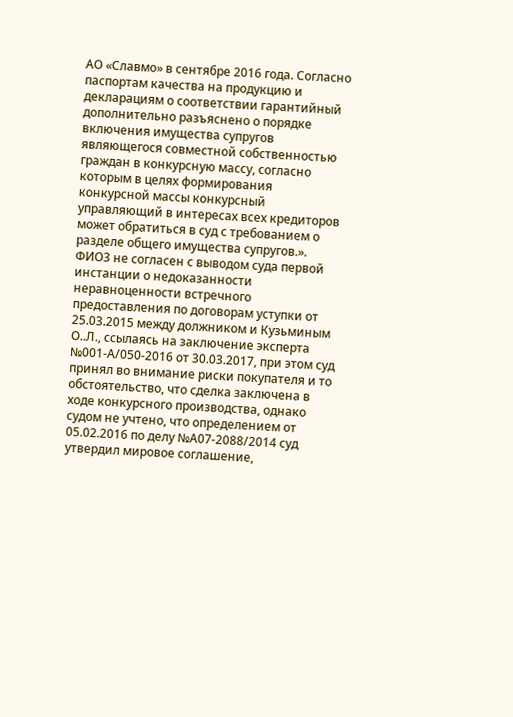АО «Славмо» в сентябре 2016 года. Согласно паспортам качества на продукцию и декларациям о соответствии гарантийный
дополнительно разъяснено о порядке включения имущества супругов являющегося совместной собственностью граждан в конкурсную массу, согласно которым в целях формирования конкурсной массы конкурсный управляющий в интересах всех кредиторов может обратиться в суд с требованием о разделе общего имущества супругов.». ФИО3 не согласен с выводом суда первой инстанции о недоказанности неравноценности встречного предоставления по договорам уступки от 25.03.2015 между должником и Кузьминым О..Л., ссылаясь на заключение эксперта №001-А/050-2016 от 30.03.2017, при этом суд принял во внимание риски покупателя и то обстоятельство, что сделка заключена в ходе конкурсного производства, однако судом не учтено, что определением от 05.02.2016 по делу №А07-2088/2014 суд утвердил мировое соглашение,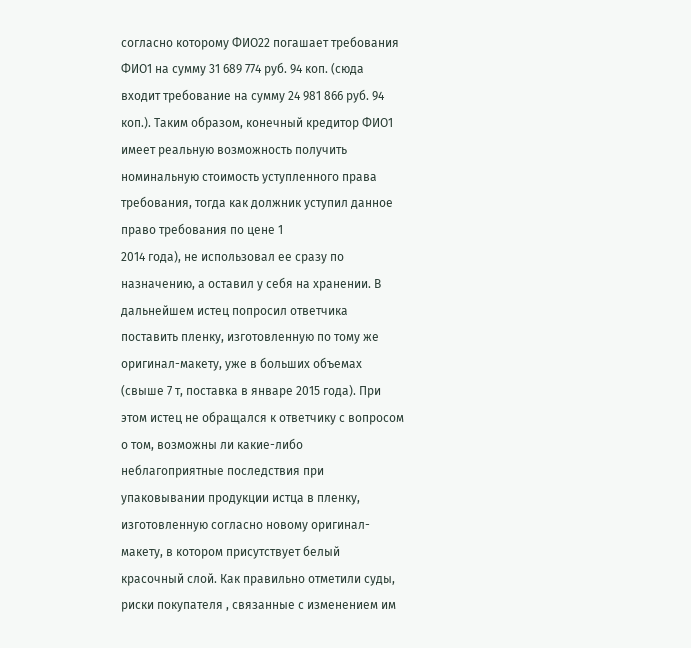согласно которому ФИО22 погашает требования ФИО1 на сумму 31 689 774 руб. 94 коп. (сюда входит требование на сумму 24 981 866 руб. 94 коп.). Таким образом, конечный кредитор ФИО1 имеет реальную возможность получить номинальную стоимость уступленного права требования, тогда как должник уступил данное право требования по цене 1
2014 года), не использовал ее сразу по назначению, а оставил у себя на хранении. В дальнейшем истец попросил ответчика поставить пленку, изготовленную по тому же оригинал-макету, уже в больших объемах (свыше 7 т, поставка в январе 2015 года). При этом истец не обращался к ответчику с вопросом о том, возможны ли какие-либо неблагоприятные последствия при упаковывании продукции истца в пленку, изготовленную согласно новому оригинал-макету, в котором присутствует белый красочный слой. Как правильно отметили суды, риски покупателя , связанные с изменением им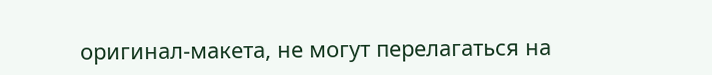оригинал-макета, не могут перелагаться на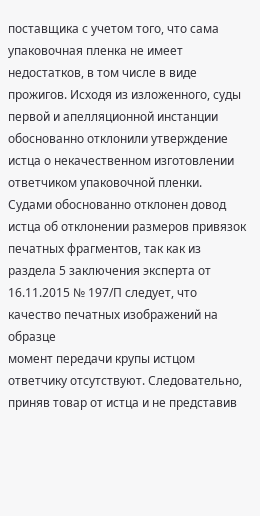поставщика с учетом того, что сама упаковочная пленка не имеет недостатков, в том числе в виде прожигов. Исходя из изложенного, суды первой и апелляционной инстанции обоснованно отклонили утверждение истца о некачественном изготовлении ответчиком упаковочной пленки. Судами обоснованно отклонен довод истца об отклонении размеров привязок печатных фрагментов, так как из раздела 5 заключения эксперта от 16.11.2015 № 197/П следует, что качество печатных изображений на образце
момент передачи крупы истцом ответчику отсутствуют. Следовательно, приняв товар от истца и не представив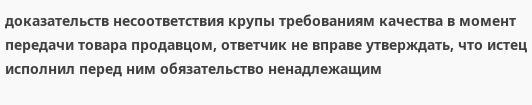доказательств несоответствия крупы требованиям качества в момент передачи товара продавцом, ответчик не вправе утверждать, что истец исполнил перед ним обязательство ненадлежащим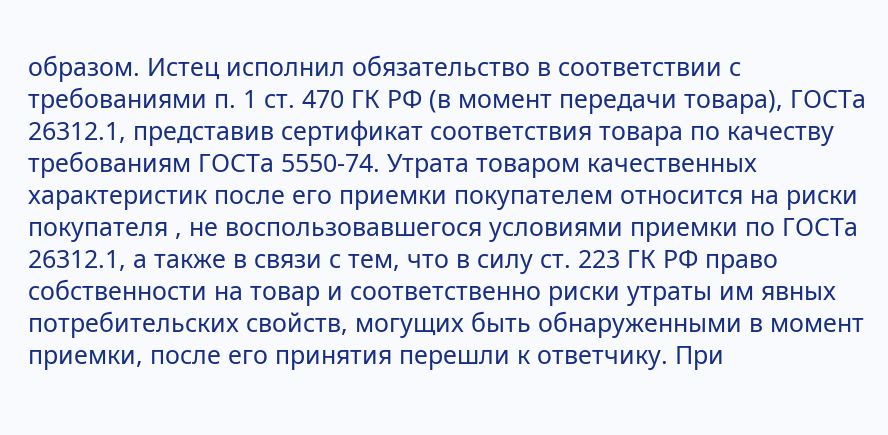образом. Истец исполнил обязательство в соответствии с требованиями п. 1 ст. 470 ГК РФ (в момент передачи товара), ГОСТа 26312.1, представив сертификат соответствия товара по качеству требованиям ГОСТа 5550-74. Утрата товаром качественных характеристик после его приемки покупателем относится на риски покупателя , не воспользовавшегося условиями приемки по ГОСТа 26312.1, а также в связи с тем, что в силу ст. 223 ГК РФ право собственности на товар и соответственно риски утраты им явных потребительских свойств, могущих быть обнаруженными в момент приемки, после его принятия перешли к ответчику. При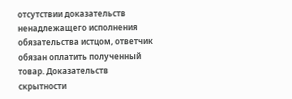отсутствии доказательств ненадлежащего исполнения обязательства истцом, ответчик обязан оплатить полученный товар. Доказательств скрытности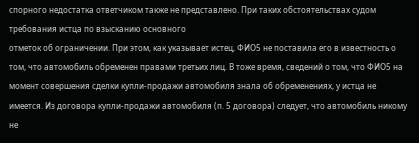спорного недостатка ответчиком также не представлено. При таких обстоятельствах судом требования истца по взысканию основного
отметок об ограничении. При этом, как указывает истец, ФИО5 не поставила его в известность о том, что автомобиль обременен правами третьих лиц. В тоже время, сведений о том, что ФИО5 на момент совершения сделки купли-продажи автомобиля знала об обременениях, у истца не имеется. Из договора купли-продажи автомобиля (п. 5 договора) следует, что автомобиль никому не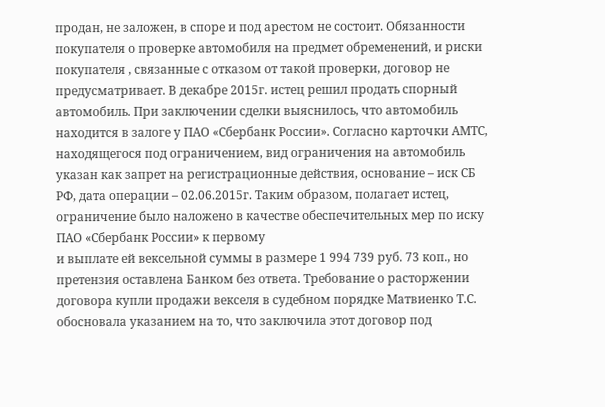продан, не заложен, в споре и под арестом не состоит. Обязанности покупателя о проверке автомобиля на предмет обременений, и риски покупателя , связанные с отказом от такой проверки, договор не предусматривает. В декабре 2015г. истец решил продать спорный автомобиль. При заключении сделки выяснилось, что автомобиль находится в залоге у ПАО «Сбербанк России». Согласно карточки АМТС, находящегося под ограничением, вид ограничения на автомобиль указан как запрет на регистрационные действия, основание – иск СБ РФ, дата операции – 02.06.2015г. Таким образом, полагает истец, ограничение было наложено в качестве обеспечительных мер по иску ПАО «Сбербанк России» к первому
и выплате ей вексельной суммы в размере 1 994 739 руб. 73 коп., но претензия оставлена Банком без ответа. Требование о расторжении договора купли продажи векселя в судебном порядке Матвиенко Т.С. обосновала указанием на то, что заключила этот договор под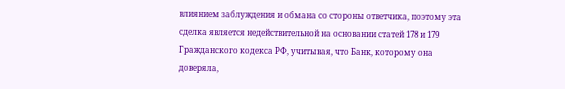влиянием заблуждения и обмана со стороны ответчика, поэтому эта сделка является недействительной на основании статей 178 и 179 Гражданского кодекса РФ, учитывая, что Банк, которому она доверяла,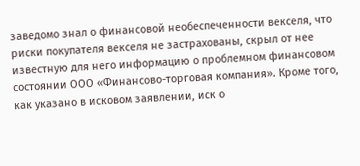заведомо знал о финансовой необеспеченности векселя, что риски покупателя векселя не застрахованы, скрыл от нее известную для него информацию о проблемном финансовом состоянии ООО «Финансово-торговая компания». Кроме того, как указано в исковом заявлении, иск о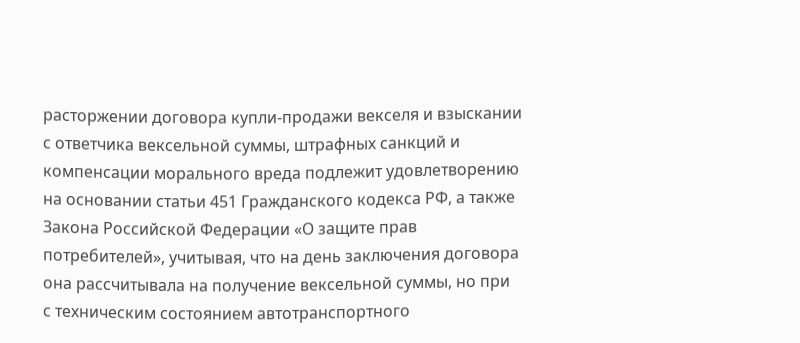расторжении договора купли-продажи векселя и взыскании с ответчика вексельной суммы, штрафных санкций и компенсации морального вреда подлежит удовлетворению на основании статьи 451 Гражданского кодекса РФ, а также Закона Российской Федерации «О защите прав потребителей», учитывая, что на день заключения договора она рассчитывала на получение вексельной суммы, но при
с техническим состоянием автотранспортного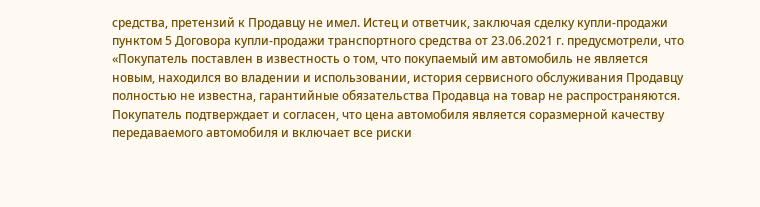средства, претензий к Продавцу не имел. Истец и ответчик, заключая сделку купли-продажи пунктом 5 Договора купли-продажи транспортного средства от 23.06.2021 г. предусмотрели, что «Покупатель поставлен в известность о том, что покупаемый им автомобиль не является новым, находился во владении и использовании, история сервисного обслуживания Продавцу полностью не известна, гарантийные обязательства Продавца на товар не распространяются. Покупатель подтверждает и согласен, что цена автомобиля является соразмерной качеству передаваемого автомобиля и включает все риски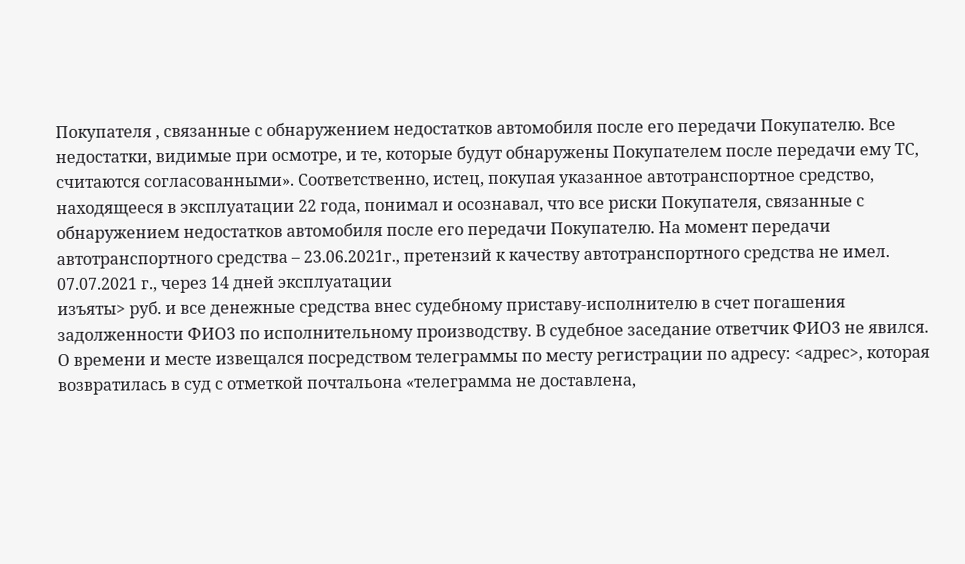Покупателя , связанные с обнаружением недостатков автомобиля после его передачи Покупателю. Все недостатки, видимые при осмотре, и те, которые будут обнаружены Покупателем после передачи ему ТС, считаются согласованными». Соответственно, истец, покупая указанное автотранспортное средство, находящееся в эксплуатации 22 года, понимал и осознавал, что все риски Покупателя, связанные с обнаружением недостатков автомобиля после его передачи Покупателю. На момент передачи автотранспортного средства – 23.06.2021г., претензий к качеству автотранспортного средства не имел. 07.07.2021 г., через 14 дней эксплуатации
изъяты> руб. и все денежные средства внес судебному приставу-исполнителю в счет погашения задолженности ФИО3 по исполнительному производству. В судебное заседание ответчик ФИО3 не явился. О времени и месте извещался посредством телеграммы по месту регистрации по адресу: <адрес>, которая возвратилась в суд с отметкой почтальона «телеграмма не доставлена,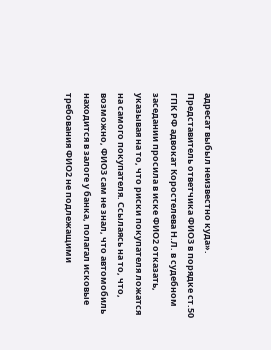адресат выбыл неизвестно куда». Представитель ответчика ФИО3 в порядке ст.50 ГПК РФ адвокат Коростелева Н.Л. в судебном заседании просила в иске ФИО2 отказать, указывая на то, что риски покупателя ложатся на самого покупателя. Ссылаясь на то, что, возможно, ФИО3 сам не знал, что автомобиль находится в залоге у банка, полагал исковые требования ФИО2 не подлежащими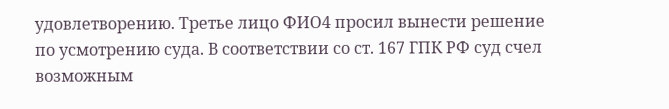удовлетворению. Третье лицо ФИО4 просил вынести решение по усмотрению суда. В соответствии со ст. 167 ГПК РФ суд счел возможным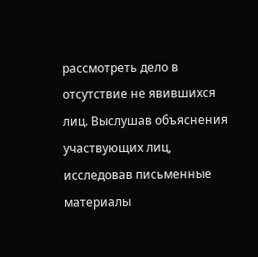рассмотреть дело в отсутствие не явившихся лиц. Выслушав объяснения участвующих лиц, исследовав письменные материалы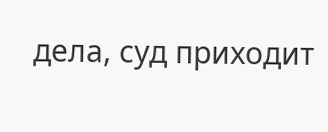дела, суд приходит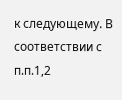к следующему. В соответствии с п.п.1,2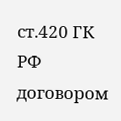ст.420 ГК РФ договором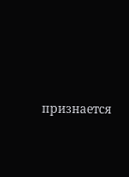признается